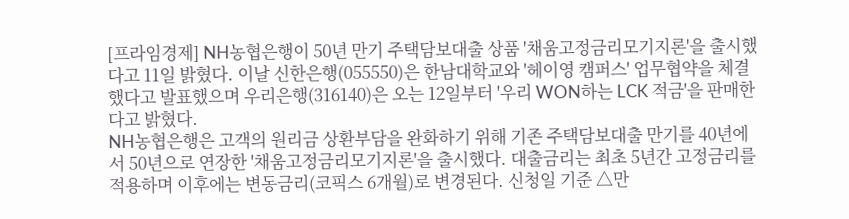[프라임경제] NH농협은행이 50년 만기 주택담보대출 상품 '채움고정금리모기지론'을 출시했다고 11일 밝혔다. 이날 신한은행(055550)은 한남대학교와 '헤이영 캠퍼스' 업무협약을 체결했다고 발표했으며 우리은행(316140)은 오는 12일부터 '우리 WON하는 LCK 적금'을 판매한다고 밝혔다.
NH농협은행은 고객의 원리금 상환부담을 완화하기 위해 기존 주택담보대출 만기를 40년에서 50년으로 연장한 '채움고정금리모기지론'을 출시했다. 대출금리는 최초 5년간 고정금리를 적용하며 이후에는 변동금리(코픽스 6개월)로 변경된다. 신청일 기준 △만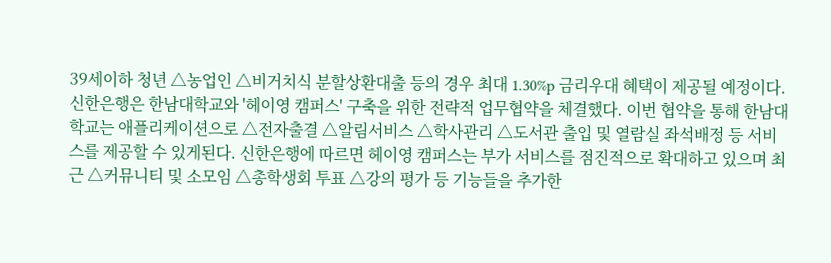39세이하 청년 △농업인 △비거치식 분할상환대출 등의 경우 최대 1.30%p 금리우대 혜택이 제공될 예정이다.
신한은행은 한남대학교와 '헤이영 캠퍼스' 구축을 위한 전략적 업무협약을 체결했다. 이번 협약을 통해 한남대학교는 애플리케이션으로 △전자출결 △알림서비스 △학사관리 △도서관 출입 및 열람실 좌석배정 등 서비스를 제공할 수 있게된다. 신한은행에 따르면 헤이영 캠퍼스는 부가 서비스를 점진적으로 확대하고 있으며 최근 △커뮤니티 및 소모임 △총학생회 투표 △강의 평가 등 기능들을 추가한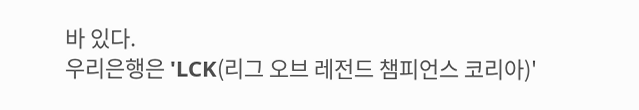바 있다.
우리은행은 'LCK(리그 오브 레전드 챔피언스 코리아)'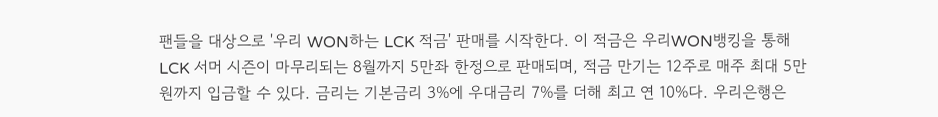팬들을 대상으로 '우리 WON하는 LCK 적금' 판매를 시작한다. 이 적금은 우리WON뱅킹을 통해 LCK 서머 시즌이 마무리되는 8월까지 5만좌 한정으로 판매되며, 적금 만기는 12주로 매주 최대 5만원까지 입금할 수 있다. 금리는 기본금리 3%에 우대금리 7%를 더해 최고 연 10%다. 우리은행은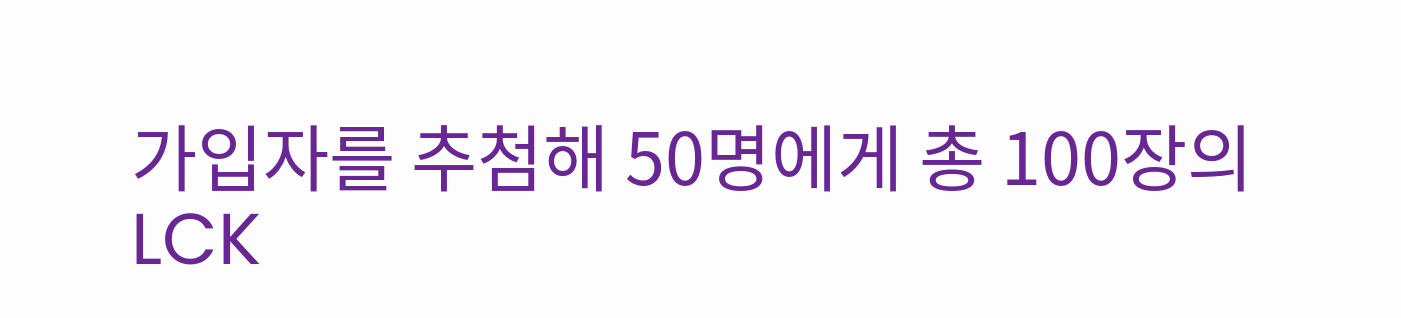가입자를 추첨해 50명에게 총 100장의 LCK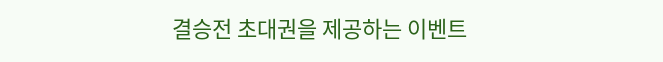결승전 초대권을 제공하는 이벤트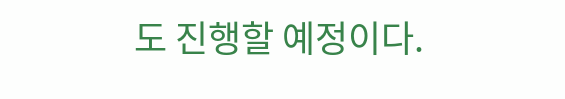도 진행할 예정이다.